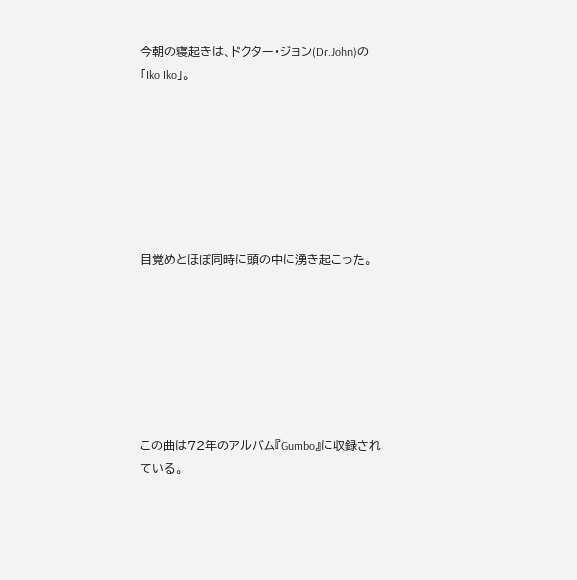今朝の寝起きは、ドクター・ジョン(Dr.John)の「Iko Iko」。







目覚めとほぼ同時に頭の中に湧き起こった。







この曲は72年のアルバム『Gumbo』に収録されている。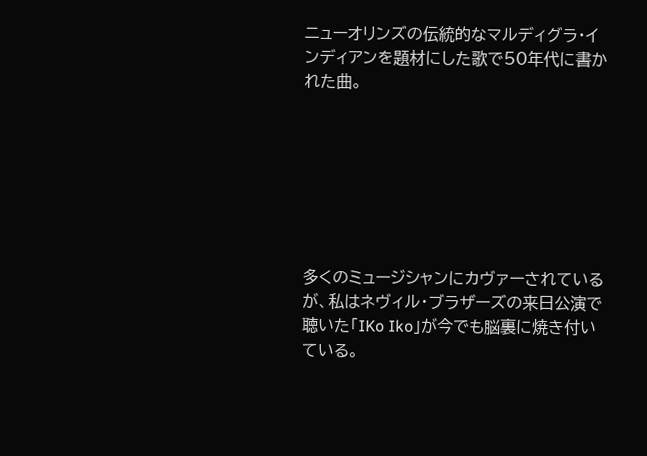ニューオリンズの伝統的なマルディグラ・インディアンを題材にした歌で50年代に書かれた曲。







多くのミュージシャンにカヴァーされているが、私はネヴィル・ブラザーズの来日公演で聴いた「IKo Iko」が今でも脳裏に焼き付いている。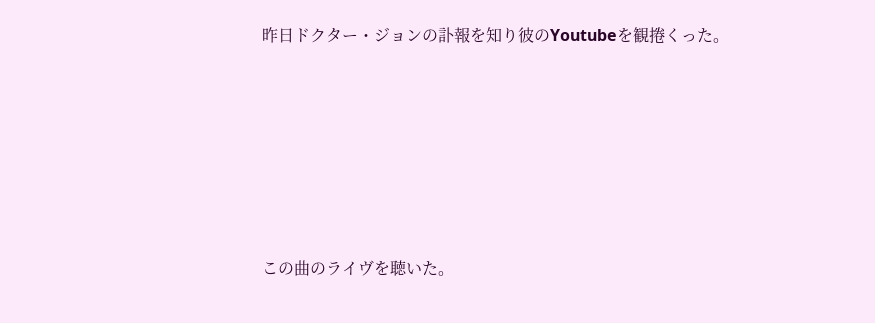昨日ドクター・ジョンの訃報を知り彼のYoutubeを観捲くった。







この曲のライヴを聴いた。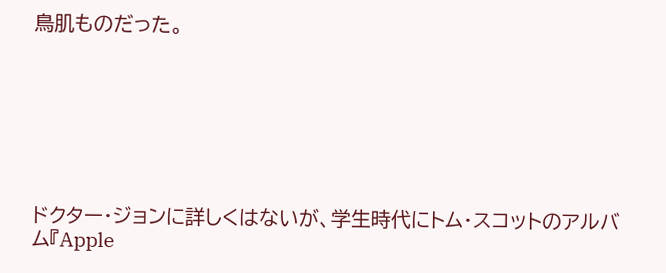鳥肌ものだった。







ドクター・ジョンに詳しくはないが、学生時代にトム・スコットのアルバム『Apple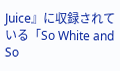Juice』に収録されている「So White and So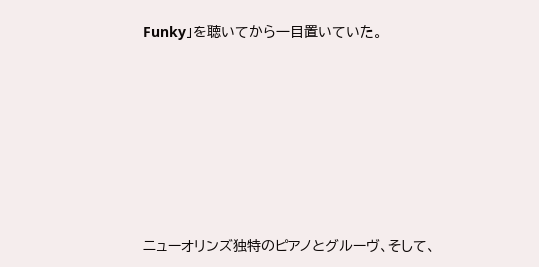Funky」を聴いてから一目置いていた。







ニューオリンズ独特のピアノとグルーヴ、そして、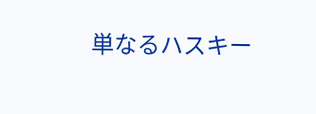単なるハスキー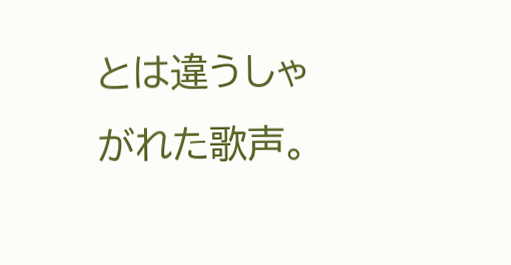とは違うしゃがれた歌声。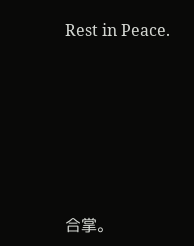Rest in Peace.







合掌。